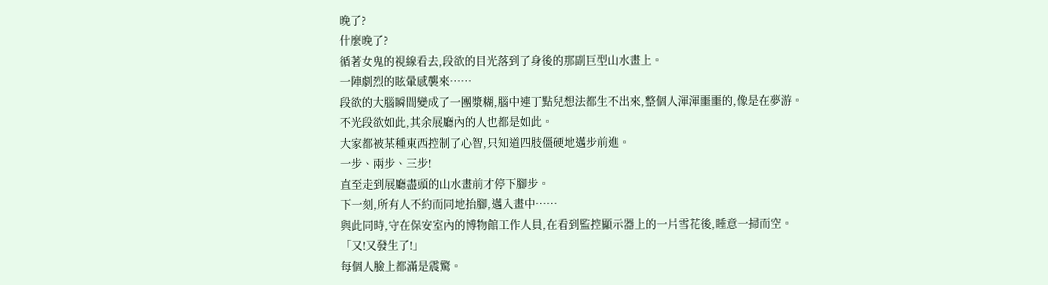晚了?
什麼晚了?
循著女鬼的視線看去,段欲的目光落到了身後的那副巨型山水畫上。
一陣劇烈的眩暈感襲來……
段欲的大腦瞬間變成了一團漿糊,腦中連丁點兒想法都生不出來,整個人渾渾噩噩的,像是在夢游。
不光段欲如此,其余展廳內的人也都是如此。
大家都被某種東西控制了心智,只知道四肢僵硬地邁步前進。
一步、兩步、三步!
直至走到展廳盡頭的山水畫前才停下腳步。
下一刻,所有人不約而同地抬腳,邁入畫中……
與此同時,守在保安室內的博物館工作人員,在看到監控顯示器上的一片雪花後,睡意一掃而空。
「又!又發生了!」
每個人臉上都滿是震驚。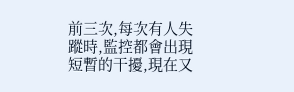前三次,每次有人失蹤時,監控都會出現短暫的干擾,現在又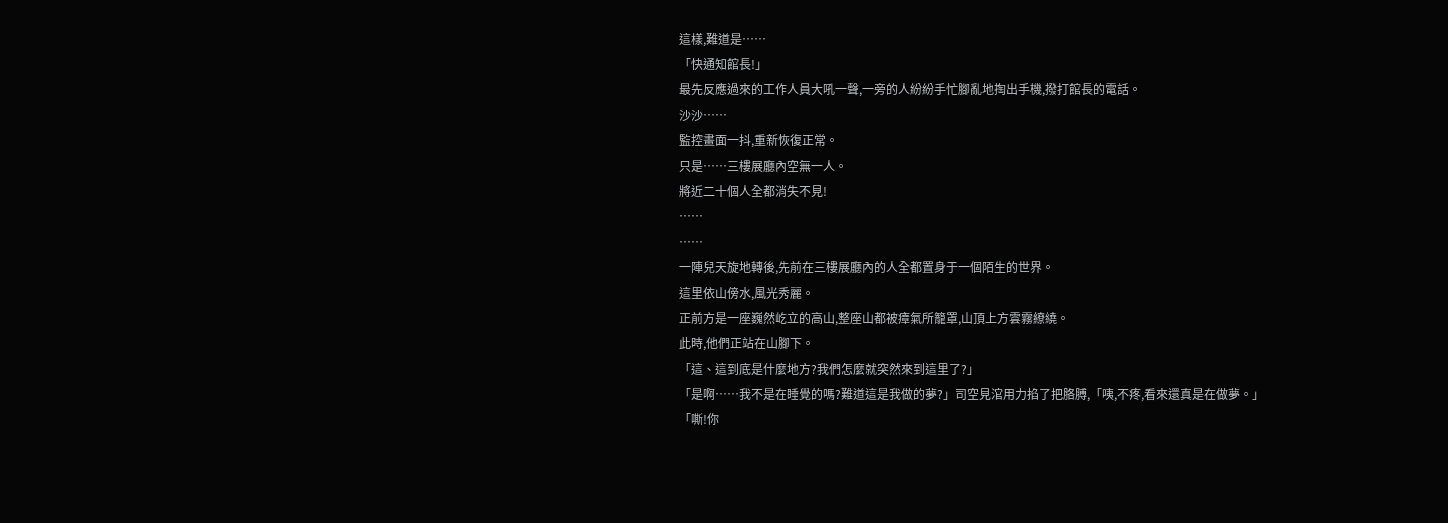這樣,難道是……
「快通知館長!」
最先反應過來的工作人員大吼一聲,一旁的人紛紛手忙腳亂地掏出手機,撥打館長的電話。
沙沙……
監控畫面一抖,重新恢復正常。
只是……三樓展廳內空無一人。
將近二十個人全都消失不見!
……
……
一陣兒天旋地轉後,先前在三樓展廳內的人全都置身于一個陌生的世界。
這里依山傍水,風光秀麗。
正前方是一座巍然屹立的高山,整座山都被瘴氣所籠罩,山頂上方雲霧繚繞。
此時,他們正站在山腳下。
「這、這到底是什麼地方?我們怎麼就突然來到這里了?」
「是啊……我不是在睡覺的嗎?難道這是我做的夢?」司空見涫用力掐了把胳膊,「咦,不疼,看來還真是在做夢。」
「嘶!你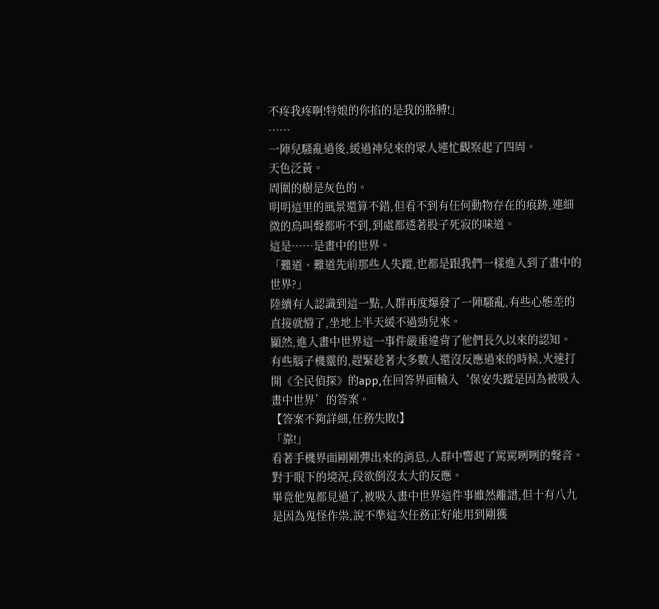不疼我疼啊!特娘的你掐的是我的胳膊!」
……
一陣兒騷亂過後,緩過神兒來的眾人連忙觀察起了四周。
天色泛黃。
周圍的樹是灰色的。
明明這里的風景還算不錯,但看不到有任何動物存在的痕跡,連細微的鳥叫聲都听不到,到處都透著股子死寂的味道。
這是……是畫中的世界。
「難道、難道先前那些人失蹤,也都是跟我們一樣進入到了畫中的世界?」
陸續有人認識到這一點,人群再度爆發了一陣騷亂,有些心態差的直接就懵了,坐地上半天緩不過勁兒來。
顯然,進入畫中世界這一事件嚴重違背了他們長久以來的認知。
有些腦子機靈的,趕緊趁著大多數人還沒反應過來的時候,火速打開《全民偵探》的app,在回答界面輸入‘保安失蹤是因為被吸入畫中世界’的答案。
【答案不夠詳細,任務失敗!】
「靠!」
看著手機界面剛剛彈出來的消息,人群中響起了罵罵咧咧的聲音。
對于眼下的境況,段欲倒沒太大的反應。
畢竟他鬼都見過了,被吸入畫中世界這件事雖然離譜,但十有八九是因為鬼怪作祟,說不準這次任務正好能用到剛獲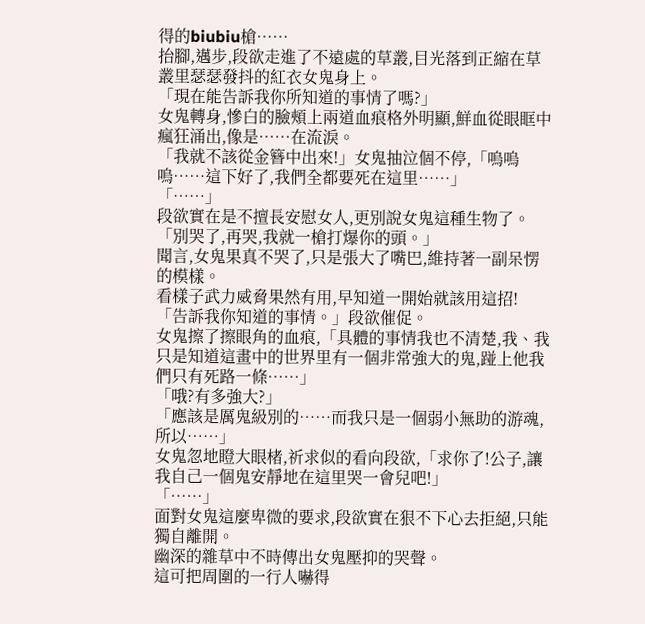得的biubiu槍……
抬腳,邁步,段欲走進了不遠處的草叢,目光落到正縮在草叢里瑟瑟發抖的紅衣女鬼身上。
「現在能告訴我你所知道的事情了嗎?」
女鬼轉身,慘白的臉頰上兩道血痕格外明顯,鮮血從眼眶中瘋狂涌出,像是……在流淚。
「我就不該從金簪中出來!」女鬼抽泣個不停,「嗚嗚嗚……這下好了,我們全都要死在這里……」
「……」
段欲實在是不擅長安慰女人,更別說女鬼這種生物了。
「別哭了,再哭,我就一槍打爆你的頭。」
聞言,女鬼果真不哭了,只是張大了嘴巴,維持著一副呆愣的模樣。
看樣子武力威脅果然有用,早知道一開始就該用這招!
「告訴我你知道的事情。」段欲催促。
女鬼擦了擦眼角的血痕,「具體的事情我也不清楚,我、我只是知道這畫中的世界里有一個非常強大的鬼,踫上他我們只有死路一條……」
「哦?有多強大?」
「應該是厲鬼級別的……而我只是一個弱小無助的游魂,所以……」
女鬼忽地瞪大眼楮,祈求似的看向段欲,「求你了!公子,讓我自己一個鬼安靜地在這里哭一會兒吧!」
「……」
面對女鬼這麼卑微的要求,段欲實在狠不下心去拒絕,只能獨自離開。
幽深的雜草中不時傳出女鬼壓抑的哭聲。
這可把周圍的一行人嚇得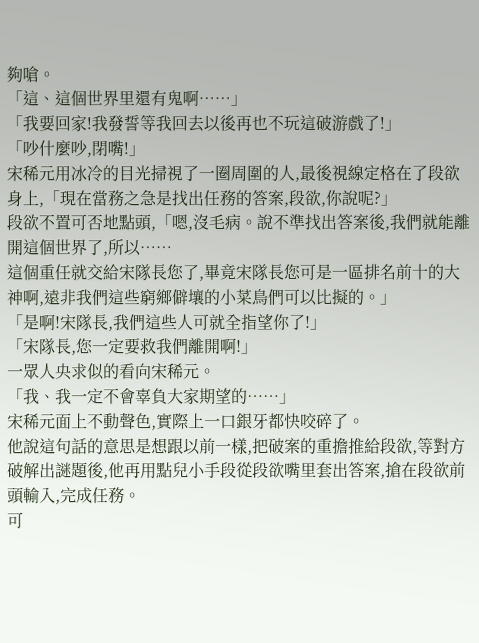夠嗆。
「這、這個世界里還有鬼啊……」
「我要回家!我發誓等我回去以後再也不玩這破游戲了!」
「吵什麼吵,閉嘴!」
宋稀元用冰冷的目光掃視了一圈周圍的人,最後視線定格在了段欲身上,「現在當務之急是找出任務的答案,段欲,你說呢?」
段欲不置可否地點頭,「嗯,沒毛病。說不準找出答案後,我們就能離開這個世界了,所以……
這個重任就交給宋隊長您了,畢竟宋隊長您可是一區排名前十的大神啊,遠非我們這些窮鄉僻壤的小菜鳥們可以比擬的。」
「是啊!宋隊長,我們這些人可就全指望你了!」
「宋隊長,您一定要救我們離開啊!」
一眾人央求似的看向宋稀元。
「我、我一定不會辜負大家期望的……」
宋稀元面上不動聲色,實際上一口銀牙都快咬碎了。
他說這句話的意思是想跟以前一樣,把破案的重擔推給段欲,等對方破解出謎題後,他再用點兒小手段從段欲嘴里套出答案,搶在段欲前頭輸入,完成任務。
可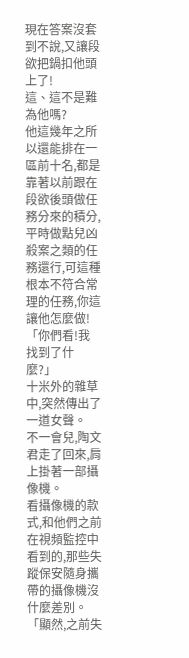現在答案沒套到不說,又讓段欲把鍋扣他頭上了!
這、這不是難為他嗎?
他這幾年之所以還能排在一區前十名,都是靠著以前跟在段欲後頭做任務分來的積分,平時做點兒凶殺案之類的任務還行,可這種根本不符合常理的任務,你這讓他怎麼做!
「你們看!我找到了什麼?」
十米外的雜草中,突然傳出了一道女聲。
不一會兒,陶文君走了回來,肩上掛著一部攝像機。
看攝像機的款式,和他們之前在視頻監控中看到的,那些失蹤保安隨身攜帶的攝像機沒什麼差別。
「顯然,之前失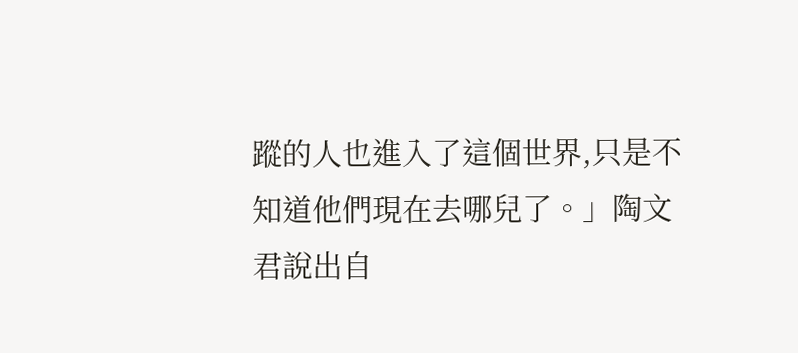蹤的人也進入了這個世界,只是不知道他們現在去哪兒了。」陶文君說出自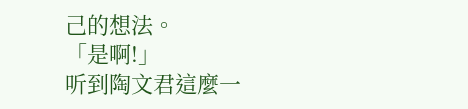己的想法。
「是啊!」
听到陶文君這麼一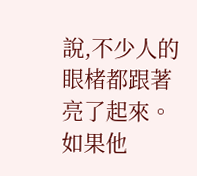說,不少人的眼楮都跟著亮了起來。
如果他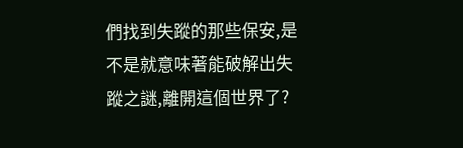們找到失蹤的那些保安,是不是就意味著能破解出失蹤之謎,離開這個世界了?